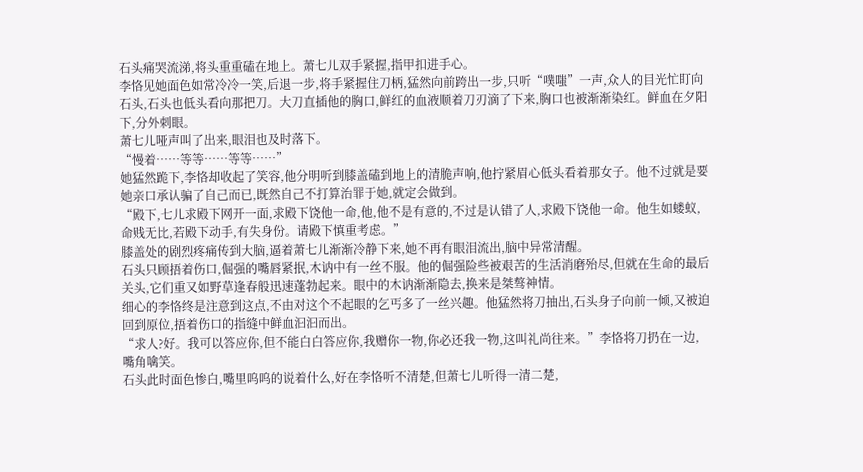石头痛哭流涕,将头重重磕在地上。萧七儿双手紧握,指甲扣进手心。
李恪见她面色如常冷冷一笑,后退一步,将手紧握住刀柄,猛然向前跨出一步,只听“噗嗤”一声,众人的目光忙盯向石头,石头也低头看向那把刀。大刀直插他的胸口,鲜红的血液顺着刀刃滴了下来,胸口也被渐渐染红。鲜血在夕阳下,分外刺眼。
萧七儿哑声叫了出来,眼泪也及时落下。
“慢着……等等……等等……”
她猛然跪下,李恪却收起了笑容,他分明听到膝盖磕到地上的清脆声响,他拧紧眉心低头看着那女子。他不过就是要她亲口承认骗了自己而已,既然自己不打算治罪于她,就定会做到。
“殿下,七儿求殿下网开一面,求殿下饶他一命,他,他不是有意的,不过是认错了人,求殿下饶他一命。他生如蝼蚁,命贱无比,若殿下动手,有失身份。请殿下慎重考虑。”
膝盖处的剧烈疼痛传到大脑,逼着萧七儿渐渐冷静下来,她不再有眼泪流出,脑中异常清醒。
石头只顾捂着伤口,倔强的嘴唇紧抿,木讷中有一丝不服。他的倔强险些被艰苦的生活消磨殆尽,但就在生命的最后关头,它们重又如野草逢春般迅速蓬勃起来。眼中的木讷渐渐隐去,换来是桀骜神情。
细心的李恪终是注意到这点,不由对这个不起眼的乞丐多了一丝兴趣。他猛然将刀抽出,石头身子向前一倾,又被迫回到原位,捂着伤口的指缝中鲜血汩汩而出。
“求人?好。我可以答应你,但不能白白答应你,我赠你一物,你必还我一物,这叫礼尚往来。”李恪将刀扔在一边,嘴角噙笑。
石头此时面色惨白,嘴里呜呜的说着什么,好在李恪听不清楚,但萧七儿听得一清二楚,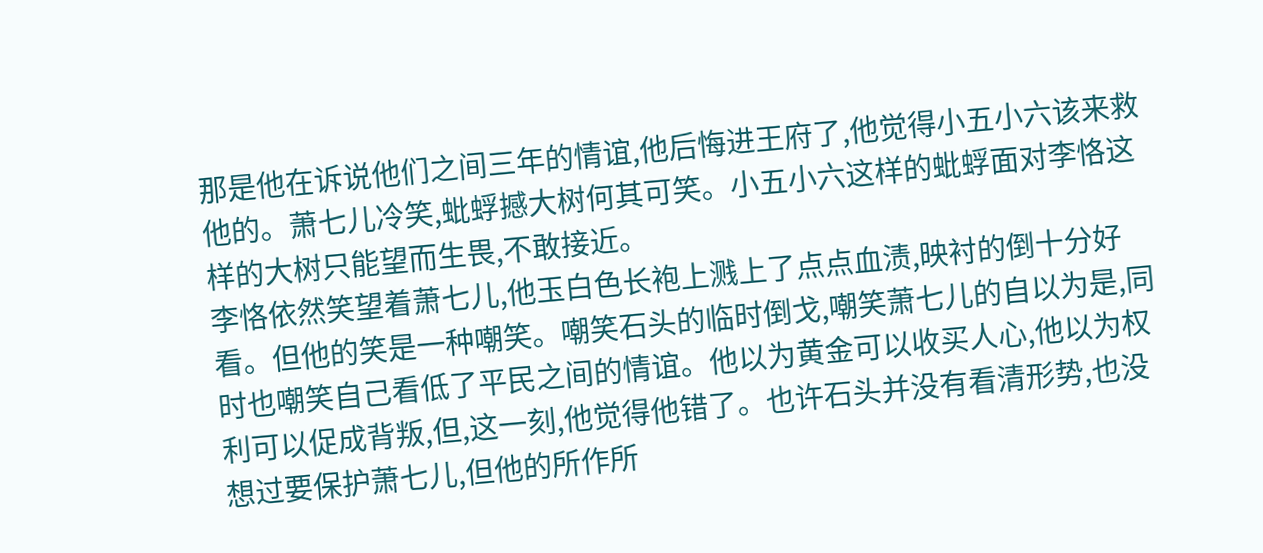那是他在诉说他们之间三年的情谊,他后悔进王府了,他觉得小五小六该来救他的。萧七儿冷笑,蚍蜉撼大树何其可笑。小五小六这样的蚍蜉面对李恪这样的大树只能望而生畏,不敢接近。
李恪依然笑望着萧七儿,他玉白色长袍上溅上了点点血渍,映衬的倒十分好看。但他的笑是一种嘲笑。嘲笑石头的临时倒戈,嘲笑萧七儿的自以为是,同时也嘲笑自己看低了平民之间的情谊。他以为黄金可以收买人心,他以为权利可以促成背叛,但,这一刻,他觉得他错了。也许石头并没有看清形势,也没想过要保护萧七儿,但他的所作所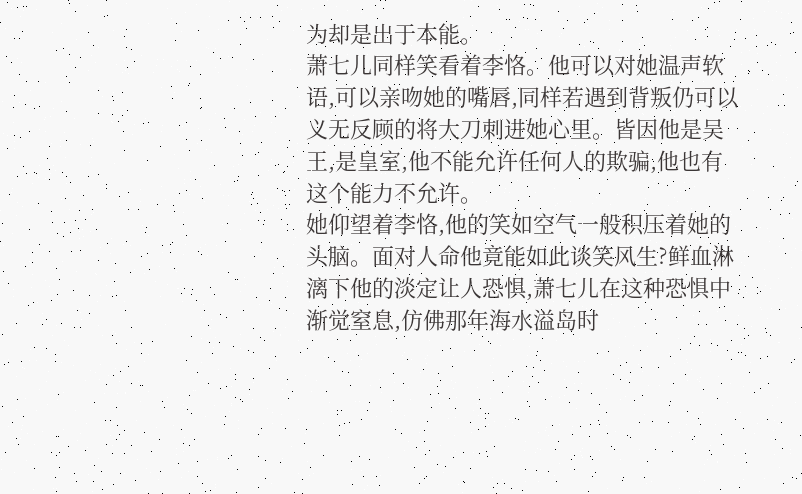为却是出于本能。
萧七儿同样笑看着李恪。他可以对她温声软语,可以亲吻她的嘴唇,同样若遇到背叛仍可以义无反顾的将大刀刺进她心里。皆因他是吴王,是皇室,他不能允许任何人的欺骗,他也有这个能力不允许。
她仰望着李恪,他的笑如空气一般积压着她的头脑。面对人命他竟能如此谈笑风生?鲜血淋漓下他的淡定让人恐惧,萧七儿在这种恐惧中渐觉窒息,仿佛那年海水溢岛时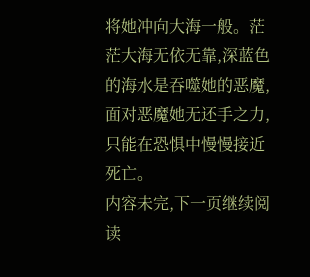将她冲向大海一般。茫茫大海无依无靠,深蓝色的海水是吞噬她的恶魔,面对恶魔她无还手之力,只能在恐惧中慢慢接近死亡。
内容未完,下一页继续阅读